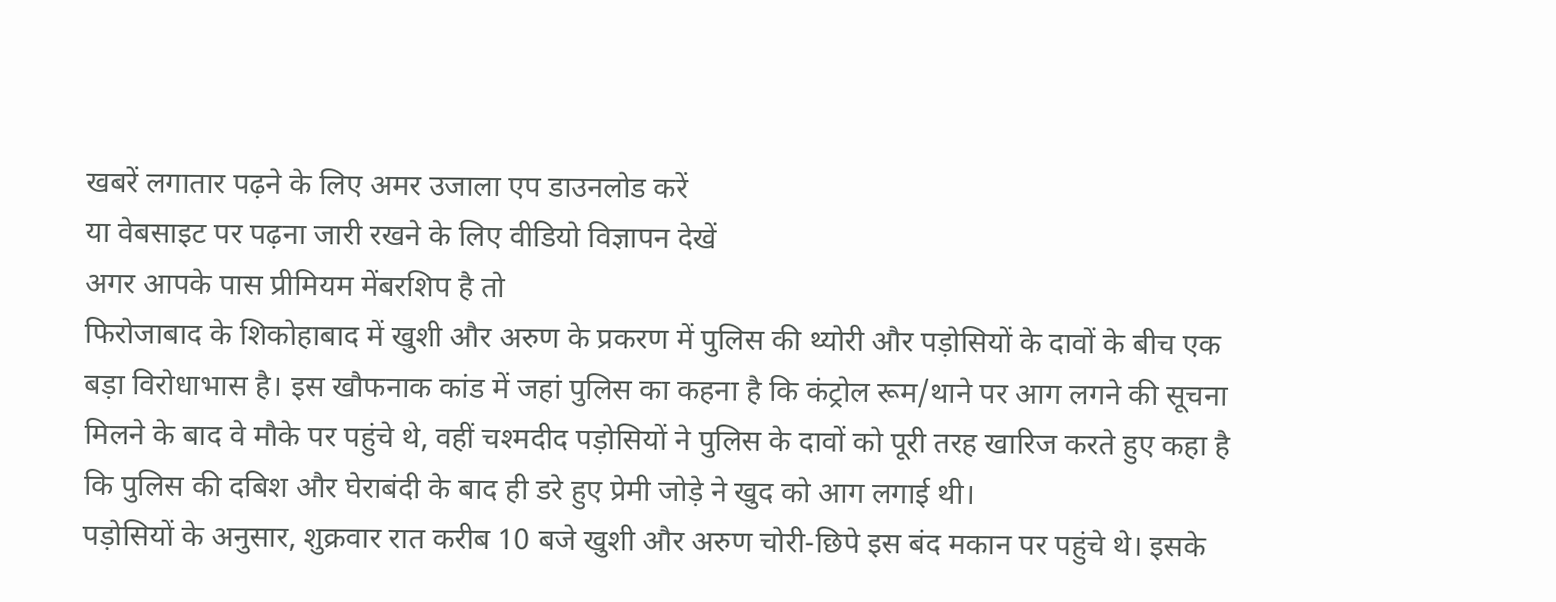खबरें लगातार पढ़ने के लिए अमर उजाला एप डाउनलोड करें
या वेबसाइट पर पढ़ना जारी रखने के लिए वीडियो विज्ञापन देखें
अगर आपके पास प्रीमियम मेंबरशिप है तो
फिरोजाबाद के शिकोहाबाद में खुशी और अरुण के प्रकरण में पुलिस की थ्योरी और पड़ोसियों के दावों के बीच एक बड़ा विरोधाभास है। इस खौफनाक कांड में जहां पुलिस का कहना है कि कंट्रोल रूम/थाने पर आग लगने की सूचना मिलने के बाद वे मौके पर पहुंचे थे, वहीं चश्मदीद पड़ोसियों ने पुलिस के दावों को पूरी तरह खारिज करते हुए कहा है कि पुलिस की दबिश और घेराबंदी के बाद ही डरे हुए प्रेमी जोड़े ने खुद को आग लगाई थी।
पड़ोसियों के अनुसार, शुक्रवार रात करीब 10 बजे खुशी और अरुण चोरी-छिपे इस बंद मकान पर पहुंचे थे। इसके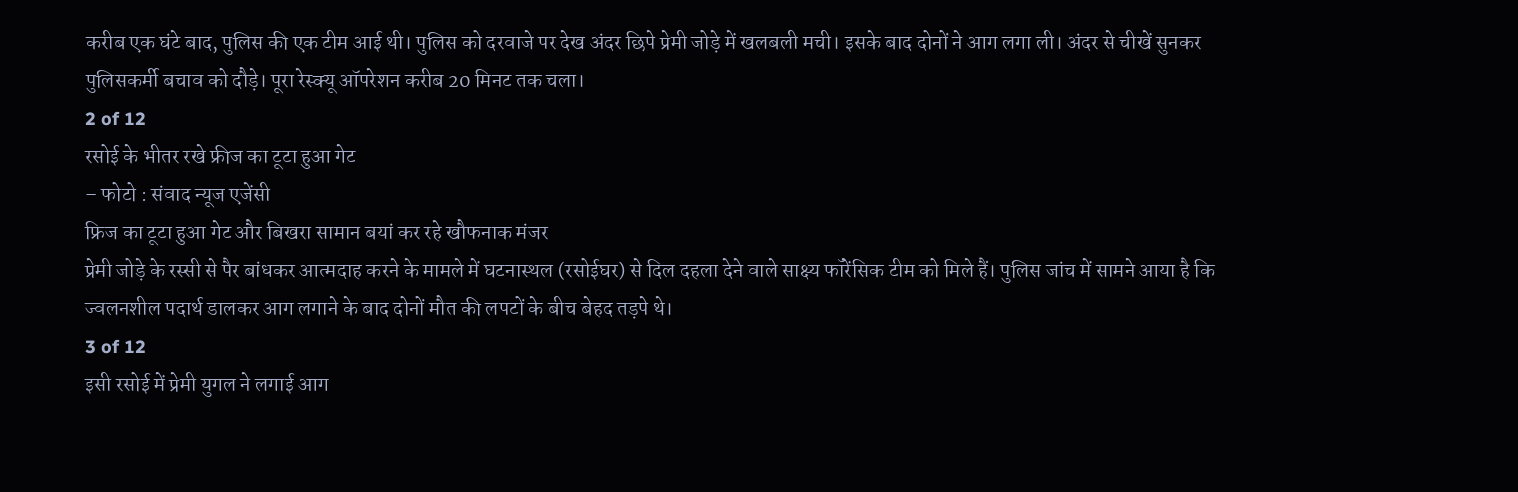करीब एक घंटे बाद, पुलिस की एक टीम आई थी। पुलिस को दरवाजे पर देख अंदर छिपे प्रेमी जोड़े में खलबली मची। इसके बाद दोनों ने आग लगा ली। अंदर से चीखें सुनकर पुलिसकर्मी बचाव को दौड़े। पूरा रेस्क्यू ऑपरेशन करीब 20 मिनट तक चला।
2 of 12
रसोई के भीतर रखे फ्रीज का टूटा हुआ गेट
– फोटो : संवाद न्यूज एजेंसी
फ्रिज का टूटा हुआ गेट और बिखरा सामान बयां कर रहे खौफनाक मंजर
प्रेमी जोड़े के रस्सी से पैर बांधकर आत्मदाह करने के मामले में घटनास्थल (रसोईघर) से दिल दहला देने वाले साक्ष्य फॉरेंसिक टीम को मिले हैं। पुलिस जांच में सामने आया है कि ज्वलनशील पदार्थ डालकर आग लगाने के बाद दोनों मौत की लपटों के बीच बेहद तड़पे थे।
3 of 12
इसी रसोई में प्रेमी युगल ने लगाई आग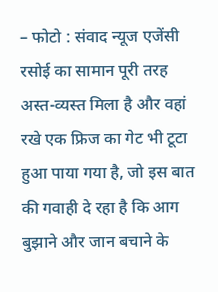– फोटो : संवाद न्यूज एजेंसी
रसोई का सामान पूरी तरह अस्त-व्यस्त मिला है और वहां रखे एक फ्रिज का गेट भी टूटा हुआ पाया गया है, जो इस बात की गवाही दे रहा है कि आग बुझाने और जान बचाने के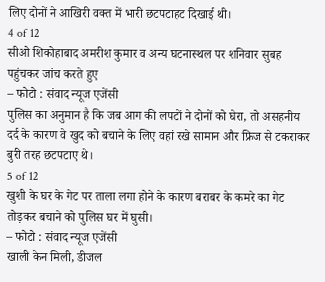लिए दोनों ने आखिरी वक्त में भारी छटपटाहट दिखाई थी।
4 of 12
सीओ शिकोहाबाद अमरीश कुमार व अन्य घटनास्थल पर शनिवार सुबह पहुंचकर जांच करते हुए
– फोटो : संवाद न्यूज एजेंसी
पुलिस का अनुमान है कि जब आग की लपटों ने दोनों को घेरा, तो असहनीय दर्द के कारण वे खुद को बचाने के लिए वहां रखे सामान और फ्रिज से टकराकर बुरी तरह छटपटाए थे।
5 of 12
खुशी के घर के गेट पर ताला लगा होने के कारण बराबर के कमरे का गेट तोड़कर बचाने को पुलिस घर में घुसी।
– फोटो : संवाद न्यूज एजेंसी
खाली केन मिली, डीजल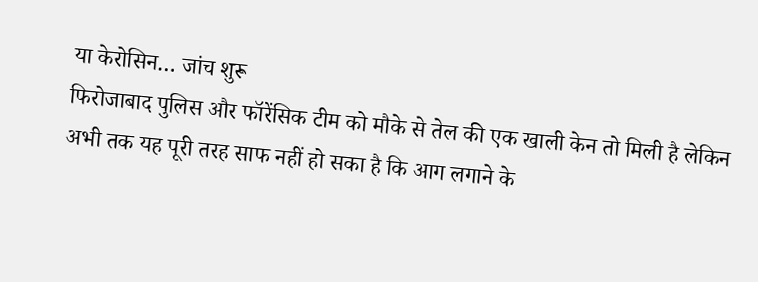या केरोसिन… जांच शुरू
फिरोजाबाद पुलिस और फॉरेंसिक टीम को मौके से तेल की एक खाली केन तो मिली है लेकिन अभी तक यह पूरी तरह साफ नहीं हो सका है कि आग लगाने के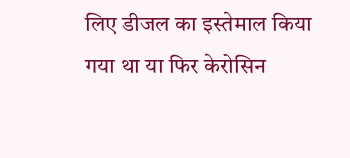लिए डीजल का इस्तेमाल किया गया था या फिर केरोसिन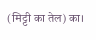(मिट्टी का तेल) का।